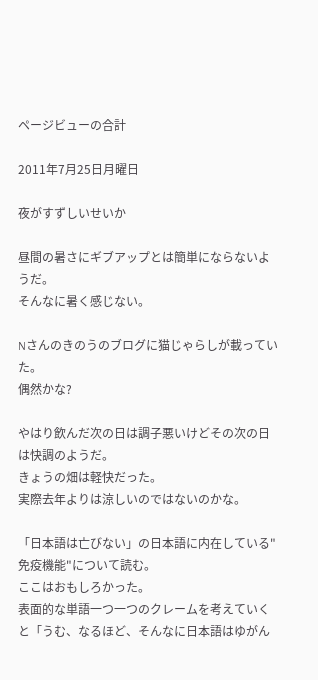ページビューの合計

2011年7月25日月曜日

夜がすずしいせいか

昼間の暑さにギブアップとは簡単にならないようだ。
そんなに暑く感じない。

Nさんのきのうのブログに猫じゃらしが載っていた。
偶然かな?

やはり飲んだ次の日は調子悪いけどその次の日は快調のようだ。
きょうの畑は軽快だった。
実際去年よりは涼しいのではないのかな。

「日本語は亡びない」の日本語に内在している"免疫機能"について読む。
ここはおもしろかった。
表面的な単語一つ一つのクレームを考えていくと「うむ、なるほど、そんなに日本語はゆがん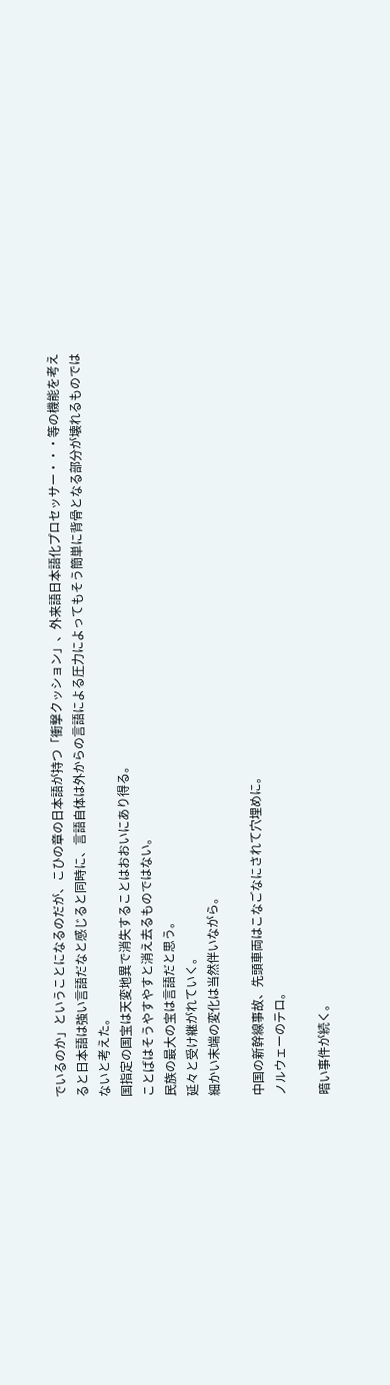でいるのか」ということになるのだが、こひの章の日本語が持つ「衝撃クッション」、外来語日本語化プロセッサー・・・等の機能を考えると日本語は強い言語だなと感じると同時に、言語自体は外からの言語による圧力によってもそう簡単に背骨となる部分が壊れるものではないと考えた。
国指定の国宝は天変地異で消失することはおおいにあり得る。
ことばはそうやすやすと消え去るものではない。
民族の最大の宝は言語だと思う。
延々と受け継がれていく。
細かい末端の変化は当然伴いながら。

中国の新幹線事故、先頭車両はこなごなにされて穴埋めに。
ノルウェーのテロ。

暗い事件が続く。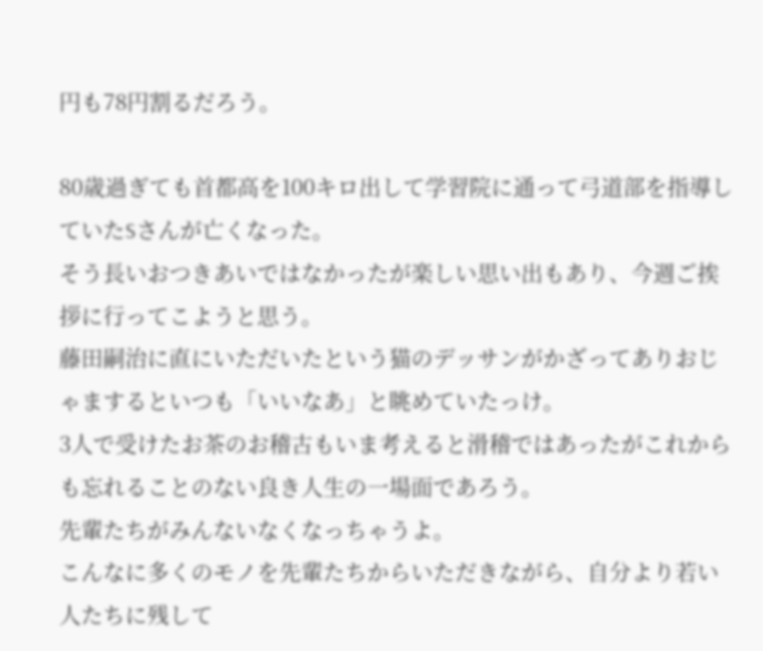円も78円割るだろう。

80歳過ぎても首都高を100キロ出して学習院に通って弓道部を指導していたSさんが亡くなった。
そう長いおつきあいではなかったが楽しい思い出もあり、今週ご挨拶に行ってこようと思う。
藤田嗣治に直にいただいたという猫のデッサンがかざってありおじゃまするといつも「いいなあ」と眺めていたっけ。
3人で受けたお茶のお稽古もいま考えると滑稽ではあったがこれからも忘れることのない良き人生の一場面であろう。
先輩たちがみんないなくなっちゃうよ。
こんなに多くのモノを先輩たちからいただきながら、自分より若い人たちに残して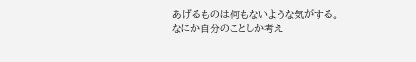あげるものは何もないような気がする。
なにか自分のことしか考え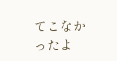てこなかったよ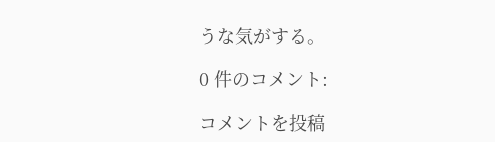うな気がする。

0 件のコメント:

コメントを投稿